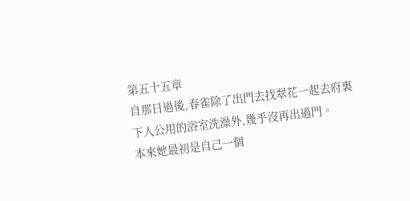第五十五章
自那日過後,春雀除了出門去找翠花一起去府裏下人公用的浴室洗澡外,幾乎沒再出過門。
本來她最初是自己一個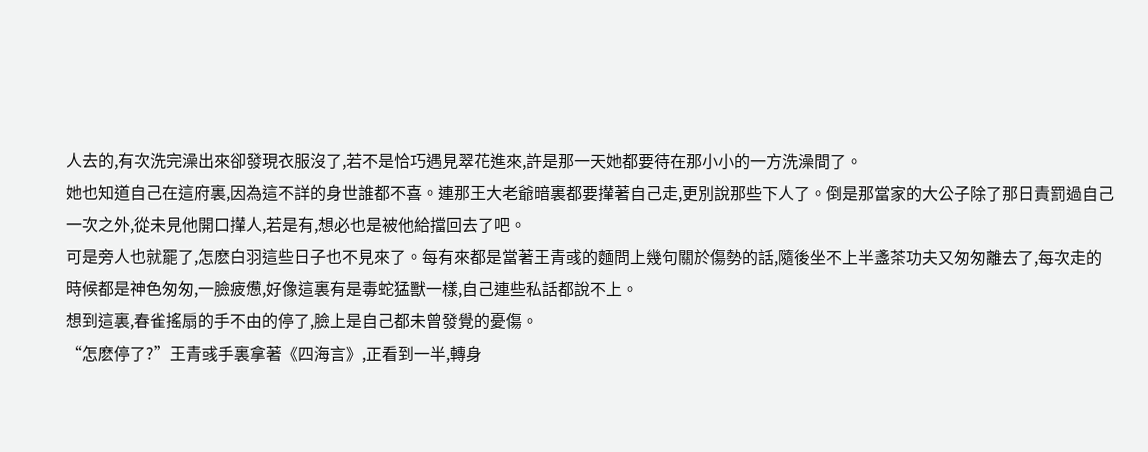人去的,有次洗完澡出來卻發現衣服沒了,若不是恰巧遇見翠花進來,許是那一天她都要待在那小小的一方洗澡間了。
她也知道自己在這府裏,因為這不詳的身世誰都不喜。連那王大老爺暗裏都要攆著自己走,更別說那些下人了。倒是那當家的大公子除了那日責罰過自己一次之外,從未見他開口攆人,若是有,想必也是被他給擋回去了吧。
可是旁人也就罷了,怎麽白羽這些日子也不見來了。每有來都是當著王青彧的麵問上幾句關於傷勢的話,隨後坐不上半盞茶功夫又匆匆離去了,每次走的時候都是神色匆匆,一臉疲憊,好像這裏有是毒蛇猛獸一樣,自己連些私話都說不上。
想到這裏,春雀搖扇的手不由的停了,臉上是自己都未曾發覺的憂傷。
“怎麽停了?”王青彧手裏拿著《四海言》,正看到一半,轉身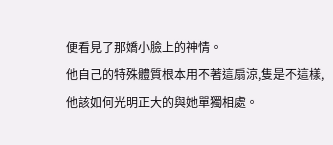便看見了那嬌小臉上的神情。
他自己的特殊體質根本用不著這扇涼,隻是不這樣,他該如何光明正大的與她單獨相處。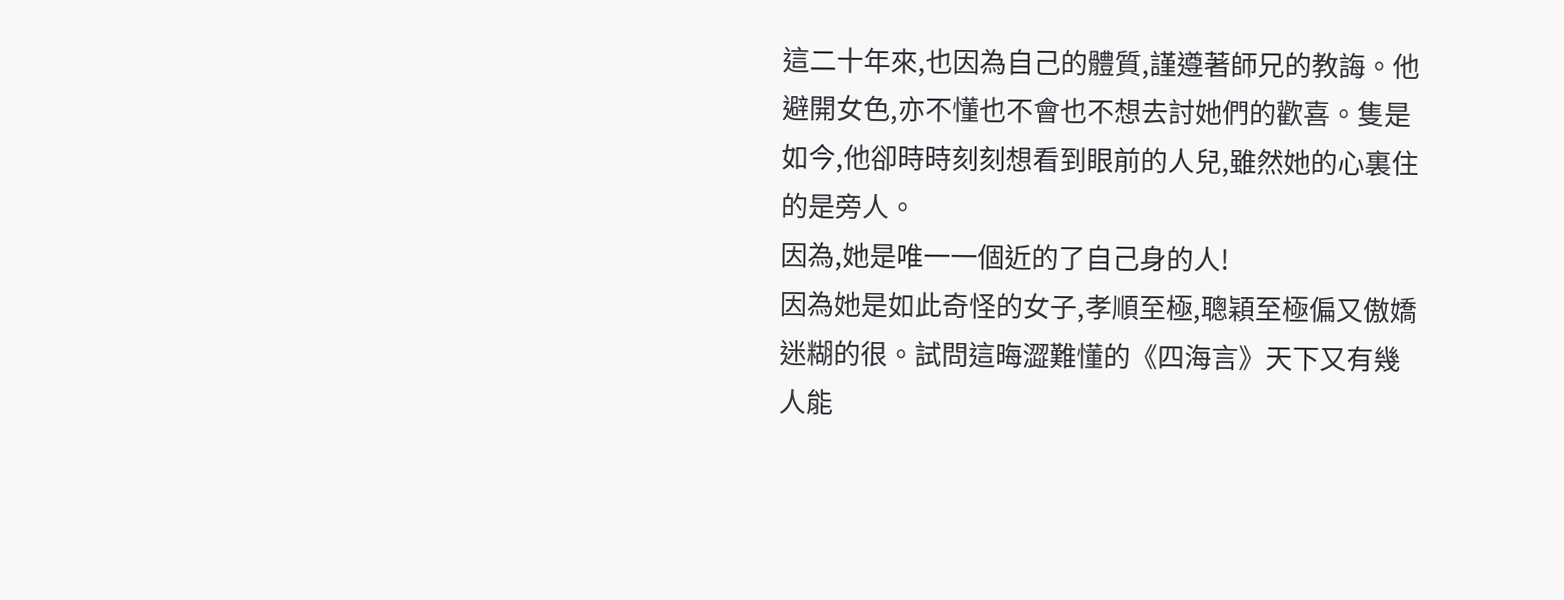這二十年來,也因為自己的體質,謹遵著師兄的教誨。他避開女色,亦不懂也不會也不想去討她們的歡喜。隻是如今,他卻時時刻刻想看到眼前的人兒,雖然她的心裏住的是旁人。
因為,她是唯一一個近的了自己身的人!
因為她是如此奇怪的女子,孝順至極,聰穎至極偏又傲嬌迷糊的很。試問這晦澀難懂的《四海言》天下又有幾人能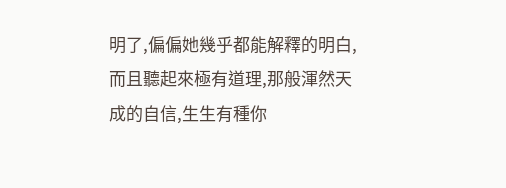明了,偏偏她幾乎都能解釋的明白,而且聽起來極有道理,那般渾然天成的自信,生生有種你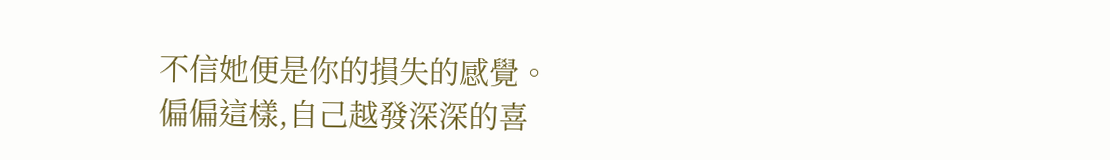不信她便是你的損失的感覺。
偏偏這樣,自己越發深深的喜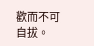歡而不可自拔。